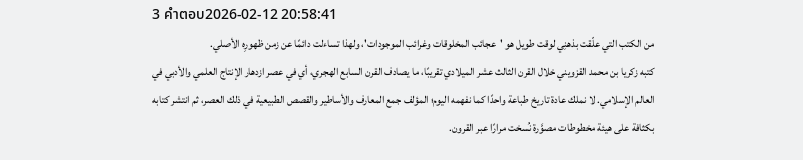3 คำตอบ2026-02-12 20:58:41
من الكتب التي علّقت بذهنِي لوقت طويل هو 'عجائب المخلوقات وغرائب الموجودات'، ولهذا تساءلت دائمًا عن زمن ظهورِه الأصلي.
كتبه زكريا بن محمد القزويني خلال القرن الثالث عشر الميلادي تقريبًا، ما يصادف القرن السابع الهجري، أي في عصر ازدهار الإنتاج العلمي والأدبي في العالم الإسلامي. لا نملك عادة تاريخ طباعة واحدًا كما نفهمه اليوم؛ المؤلف جمع المعارف والأساطير والقصص الطبيعية في ذلك العصر، ثم انتشر كتابه بكثافة على هيئة مخطوطات مصوَّرة نُسخت مرارًا عبر القرون.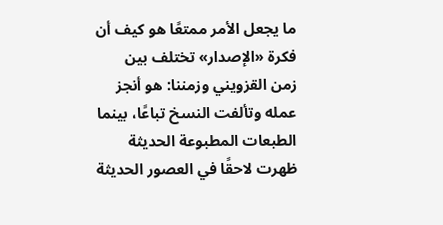ما يجعل الأمر ممتعًا هو كيف أن فكرة «الإصدار» تختلف بين زمن القزويني وزمننا: هو أنجز عمله وتألفت النسخ تباعًا، بينما الطبعات المطبوعة الحديثة ظهرت لاحقًا في العصور الحديثة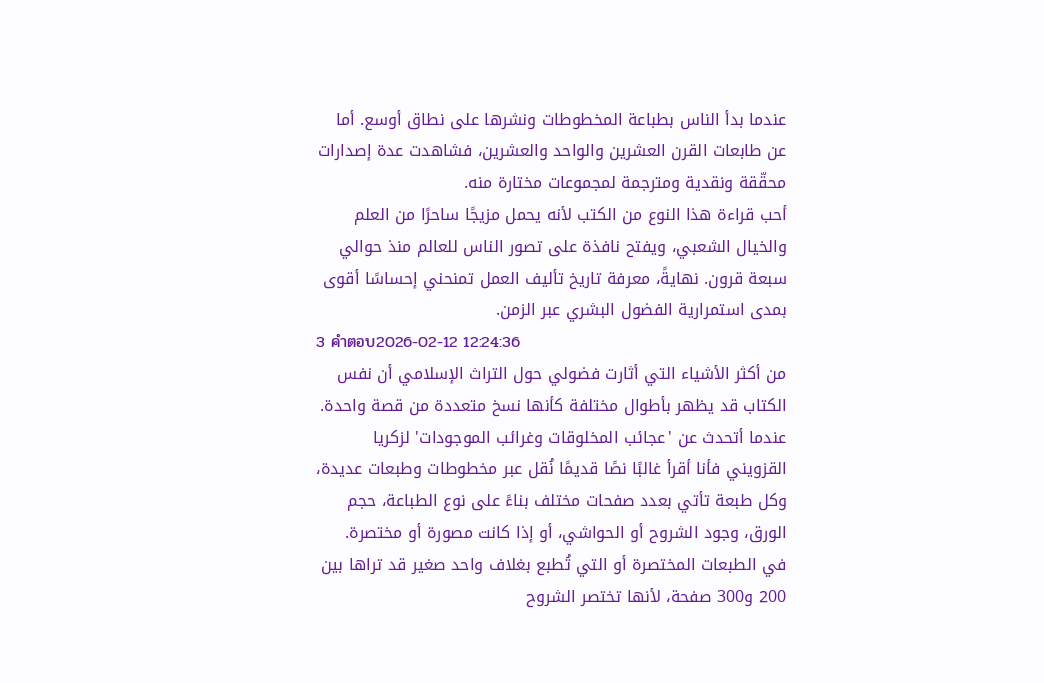عندما بدأ الناس بطباعة المخطوطات ونشرها على نطاق أوسع. أما عن طابعات القرن العشرين والواحد والعشرين، فشاهدت عدة إصدارات محقّقة ونقدية ومترجمة لمجموعات مختارة منه.
أحب قراءة هذا النوع من الكتب لأنه يحمل مزيجًا ساحرًا من العلم والخيال الشعبي، ويفتح نافذة على تصور الناس للعالم منذ حوالي سبعة قرون. نهايةً، معرفة تاريخ تأليف العمل تمنحني إحساسًا أقوى بمدى استمرارية الفضول البشري عبر الزمن.
3 คำตอบ2026-02-12 12:24:36
من أكثر الأشياء التي أثارت فضولي حول التراث الإسلامي أن نفس الكتاب قد يظهر بأطوال مختلفة كأنها نسخ متعددة من قصة واحدة. عندما أتحدث عن 'عجائب المخلوقات وغرائب الموجودات' لزكريا القزويني فأنا أقرأ غالبًا نصًا قديمًا نُقل عبر مخطوطات وطبعات عديدة، وكل طبعة تأتي بعدد صفحات مختلف بناءً على نوع الطباعة، حجم الورق، وجود الشروح أو الحواشي، أو إذا كانت مصورة أو مختصرة.
في الطبعات المختصرة أو التي تُطبع بغلاف واحد صغير قد تراها بين 200 و300 صفحة، لأنها تختصر الشروح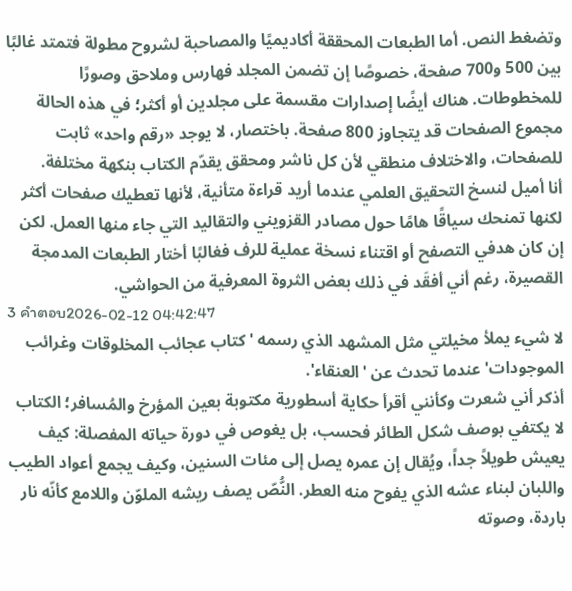وتضغط النص. أما الطبعات المحققة أكاديميًا والمصاحبة لشروح مطولة فتمتد غالبًا بين 500 و700 صفحة، خصوصًا إن تضمن المجلد فهارس وملاحق وصورًا للمخطوطات. هناك أيضًا إصدارات مقسمة على مجلدين أو أكثر؛ في هذه الحالة مجموع الصفحات قد يتجاوز 800 صفحة. باختصار، لا يوجد «رقم واحد» ثابت للصفحات، والاختلاف منطقي لأن كل ناشر ومحقق يقدّم الكتاب بنكهة مختلفة.
أنا أميل لنسخ التحقيق العلمي عندما أريد قراءة متأنية، لأنها تعطيك صفحات أكثر لكنها تمنحك سياقًا هامًا حول مصادر القزويني والتقاليد التي جاء منها العمل. لكن إن كان هدفي التصفح أو اقتناء نسخة عملية للرف فغالبًا أختار الطبعات المدمجة القصيرة، رغم أني أفقَد في ذلك بعض الثروة المعرفية من الحواشي.
3 คำตอบ2026-02-12 04:42:47
لا شيء يملأ مخيلتي مثل المشهد الذي رسمه 'كتاب عجائب المخلوقات وغرائب الموجودات' عندما تحدث عن 'العنقاء'.
أذكر أني شعرت وكأنني أقرأ حكاية أسطورية مكتوبة بعين المؤرخ والمُسافر؛ الكتاب لا يكتفي بوصف شكل الطائر فحسب، بل يغوص في دورة حياته المفصلة: كيف يعيش طويلاً جداً، ويُقال إن عمره يصل إلى مئات السنين، وكيف يجمع أعواد الطيب واللبان لبناء عشه الذي يفوح منه العطر. النُّصّ يصف ريشه الملوّن واللامع كأنّه نار باردة، وصوته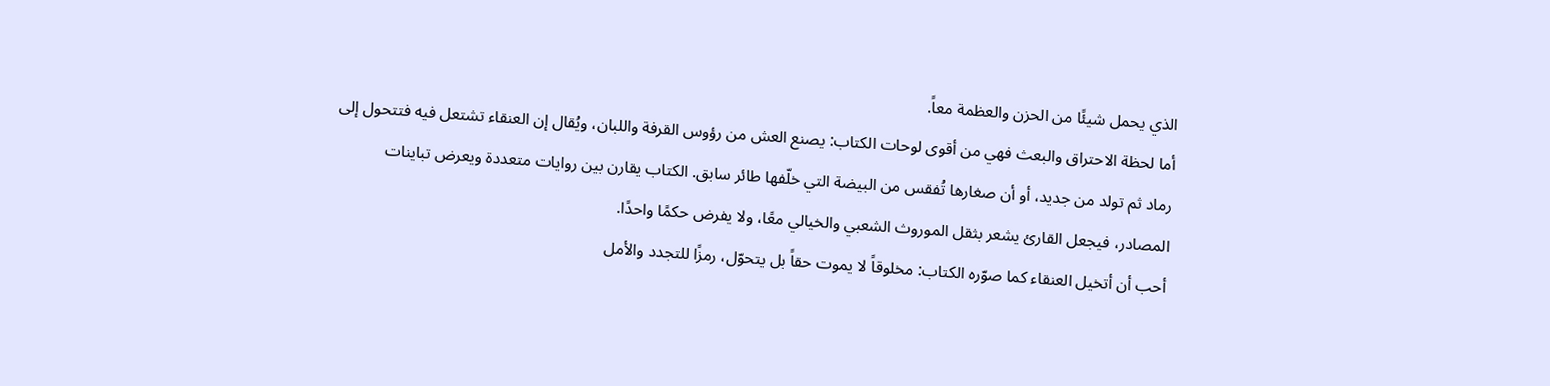الذي يحمل شيئًا من الحزن والعظمة معاً.
أما لحظة الاحتراق والبعث فهي من أقوى لوحات الكتاب: يصنع العش من رؤوس القرفة واللبان، ويُقال إن العنقاء تشتعل فيه فتتحول إلى رماد ثم تولد من جديد، أو أن صغارها تُفقس من البيضة التي خلّفها طائر سابق. الكتاب يقارن بين روايات متعددة ويعرض تباينات المصادر، فيجعل القارئ يشعر بثقل الموروث الشعبي والخيالي معًا، ولا يفرض حكمًا واحدًا.
أحب أن أتخيل العنقاء كما صوّره الكتاب: مخلوقاً لا يموت حقاً بل يتحوّل، رمزًا للتجدد والأمل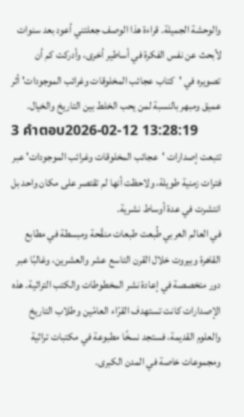والوحشة الجميلة. قراءة هذا الوصف جعلتني أعود بعد سنوات لأبحث عن نفس الفكرة في أساطير أخرى، وأدركت كم أن تصويره في 'كتاب عجائب المخلوقات وغرائب الموجودات' أثر عميق ومبهر بالنسبة لمن يحب الخلط بين التاريخ والخيال.
3 คำตอบ2026-02-12 13:28:19
تتبعت إصدارات 'عجائب المخلوقات وغرائب الموجودات' عبر فترات زمنية طويلة، ولاحظت أنها لم تقتصر على مكان واحد بل انتشرت في عدة أوساط نشرية.
في العالم العربي طُبعت طبعات منقّحة ومبسطة في مطابع القاهرة وبيروت خلال القرن التاسع عشر والعشرين، وغالبًا عبر دور متخصصة في إعادة نشر المخطوطات والكتب التراثية. هذه الإصدارات كانت تستهدف القرّاء العامّين وطلاب التاريخ والعلوم القديمة، فستجد نسخًا مطبوعة في مكتبات تراثية ومجموعات خاصة في المدن الكبرى.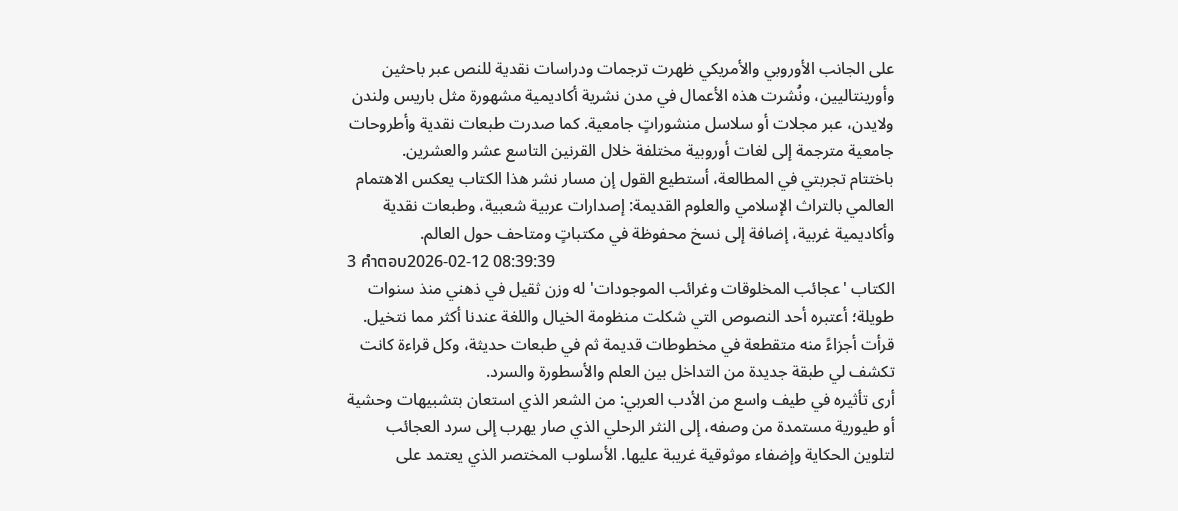على الجانب الأوروبي والأمريكي ظهرت ترجمات ودراسات نقدية للنص عبر باحثين وأورينتاليين، ونُشرت هذه الأعمال في مدن نشرية أكاديمية مشهورة مثل باريس ولندن ولايدن، عبر مجلات أو سلاسل منشوراتٍ جامعية. كما صدرت طبعات نقدية وأطروحات جامعية مترجمة إلى لغات أوروبية مختلفة خلال القرنين التاسع عشر والعشرين.
باختتام تجربتي في المطالعة، أستطيع القول إن مسار نشر هذا الكتاب يعكس الاهتمام العالمي بالتراث الإسلامي والعلوم القديمة: إصدارات عربية شعبية، وطبعات نقدية وأكاديمية غربية، إضافة إلى نسخ محفوظة في مكتباتٍ ومتاحف حول العالم.
3 คำตอบ2026-02-12 08:39:39
الكتاب 'عجائب المخلوقات وغرائب الموجودات' له وزن ثقيل في ذهني منذ سنوات طويلة؛ أعتبره أحد النصوص التي شكلت منظومة الخيال واللغة عندنا أكثر مما نتخيل. قرأت أجزاءً منه متقطعة في مخطوطات قديمة ثم في طبعات حديثة، وكل قراءة كانت تكشف لي طبقة جديدة من التداخل بين العلم والأسطورة والسرد.
أرى تأثيره في طيف واسع من الأدب العربي: من الشعر الذي استعان بتشبيهات وحشية أو طيورية مستمدة من وصفه، إلى النثر الرحلي الذي صار يهرب إلى سرد العجائب لتلوين الحكاية وإضفاء موثوقية غريبة عليها. الأسلوب المختصر الذي يعتمد على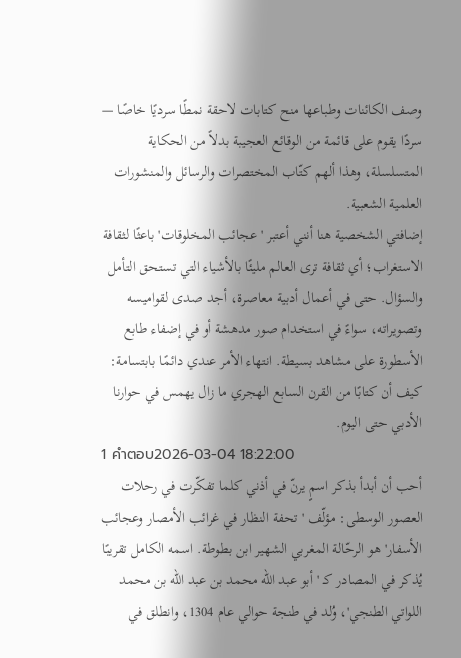وصف الكائنات وطباعها منح كتابات لاحقة نمطًا سرديًا خاصًا — سردًا يقوم على قائمة من الوقائع العجيبة بدلاً من الحكاية المتسلسلة، وهذا ألهم كتّاب المختصرات والرسائل والمنشورات العلمية الشعبية.
إضافتي الشخصية هنا أنني أعتبر 'عجائب المخلوقات' باعثًا لثقافة الاستغراب؛ أي ثقافة ترى العالم مليئًا بالأشياء التي تستحق التأمل والسؤال. حتى في أعمال أدبية معاصرة، أجد صدى لقواميسه وتصويراته، سواءً في استخدام صور مدهشة أو في إضفاء طابع الأسطورة على مشاهد بسيطة. انتهاء الأمر عندي دائمًا بابتسامة: كيف أن كتابًا من القرن السابع الهجري ما زال يهمس في حوارنا الأدبي حتى اليوم.
1 คำตอบ2026-03-04 18:22:00
أحب أن أبدأ بذكر اسمٍ يرنّ في أذني كلما تفكّرت في رحلات العصور الوسطى: مؤلّف 'تحفة النظار في غرائب الأمصار وعجائب الأسفار' هو الرحّالة المغربي الشهير ابن بطوطة. اسمه الكامل تقريبًا يُذكر في المصادر كـ 'أبو عبد الله محمد بن عبد الله بن محمد اللواتي الطنجي'، وُلد في طنجة حوالي عام 1304، وانطلق في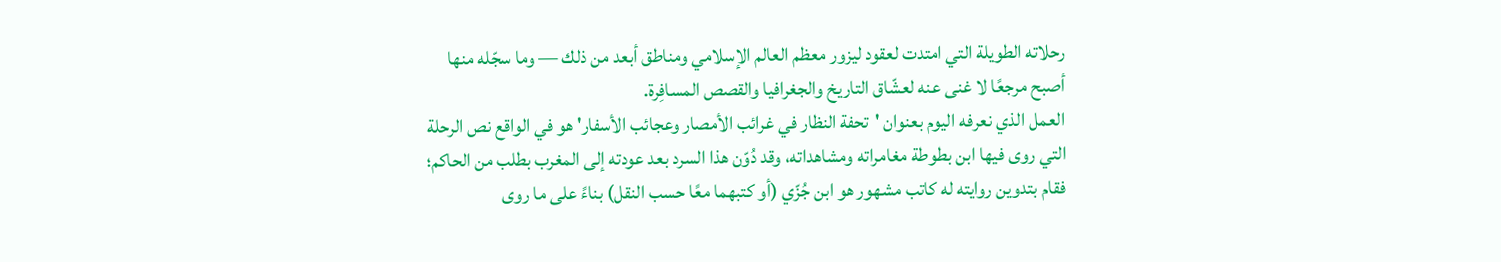رحلاته الطويلة التي امتدت لعقود ليزور معظم العالم الإسلامي ومناطق أبعد من ذلك — وما سجّله منها أصبح مرجعًا لا غنى عنه لعشّاق التاريخ والجغرافيا والقصص المسافِرة.
العمل الذي نعرفه اليوم بعنوان 'تحفة النظار في غرائب الأمصار وعجائب الأسفار' هو في الواقع نص الرحلة التي روى فيها ابن بطوطة مغامراته ومشاهداته، وقد دُوّن هذا السرد بعد عودته إلى المغرب بطلب من الحاكم؛ فقام بتدوين روايته له كاتب مشهور هو ابن جُزّي (أو كتبهما معًا حسب النقل) بناءً على ما روى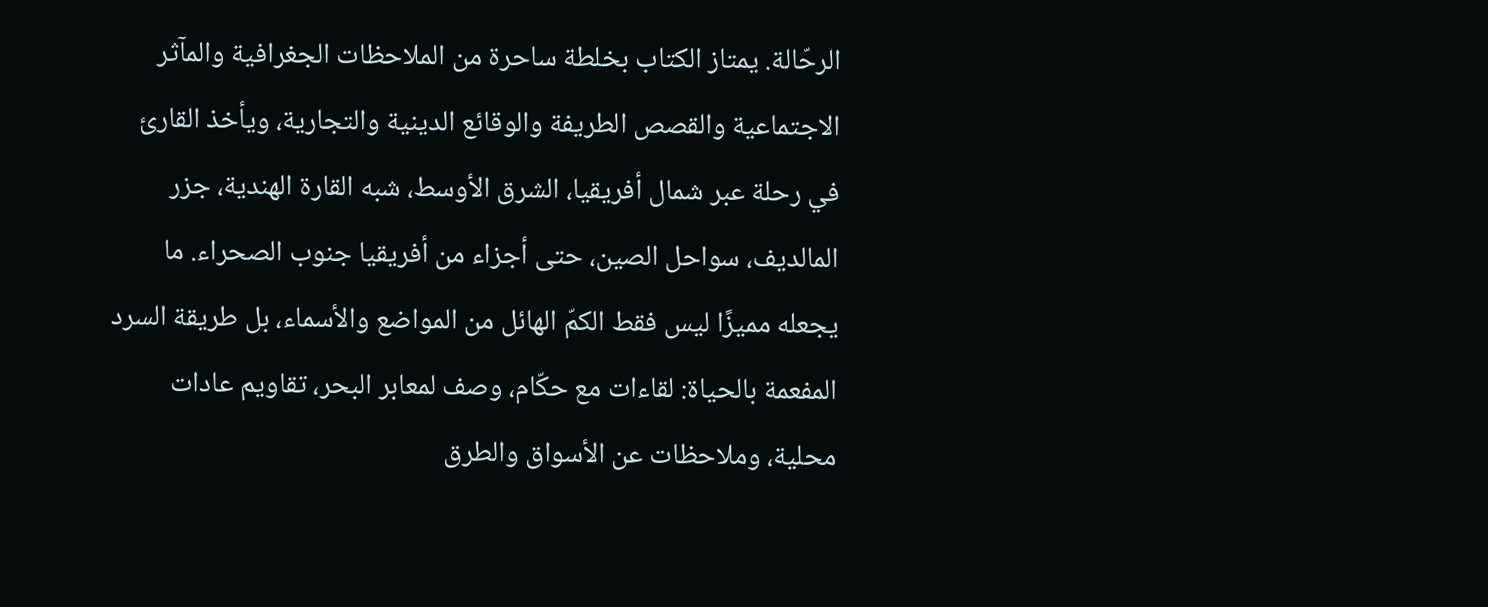الرحّالة. يمتاز الكتاب بخلطة ساحرة من الملاحظات الجغرافية والمآثر الاجتماعية والقصص الطريفة والوقائع الدينية والتجارية، ويأخذ القارئ في رحلة عبر شمال أفريقيا، الشرق الأوسط، شبه القارة الهندية، جزر المالديف، سواحل الصين، حتى أجزاء من أفريقيا جنوب الصحراء. ما يجعله مميزًا ليس فقط الكمّ الهائل من المواضع والأسماء، بل طريقة السرد المفعمة بالحياة: لقاءات مع حكّام، وصف لمعابر البحر، تقاويم عادات محلية، وملاحظات عن الأسواق والطرق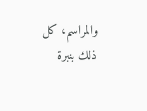والمراسم، كل ذلك بنبرة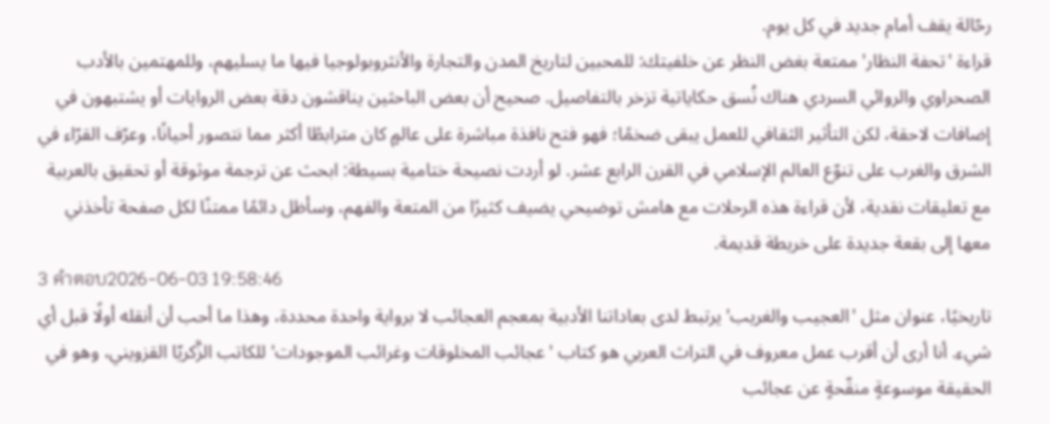رحّالة يقف أمام جديد في كل يوم.
قراءة 'تحفة النظار' ممتعة بغض النظر عن خلفيتك: للمحبين لتاريخ المدن والتجارة والأنثروبولوجيا فيها ما يسليهم، وللمهتمين بالأدب الصحراوي والروائي السردي هناك نُسق حكاياتية تزخر بالتفاصيل. صحيح أن بعض الباحثين يناقشون دقة بعض الروايات أو يشتبهون في إضافات لاحقة، لكن التأثير الثقافي للعمل يبقى ضخمًا؛ فهو فتح نافذة مباشرة على عالمٍ كان مترابطًا أكثر مما نتصور أحيانًا، وعرّف القرّاء في الشرق والغرب على تنوّع العالم الإسلامي في القرن الرابع عشر. لو أردت نصيحة ختامية بسيطة: ابحث عن ترجمة موثوقة أو تحقيق بالعربية مع تعليقات نقدية، لأن قراءة هذه الرحلات مع هامش توضيحي يضيف كثيرًا من المتعة والفهم، وسأظل دائمًا ممتنًا لكل صفحة تأخذني معها إلى بقعة جديدة على خريطة قديمة.
3 คำตอบ2026-06-03 19:58:46
تاريخيًا، عنوان مثل 'العجيب والغريب' يرتبط لدى بعاداتنا الأدبية بمعجم العجائب لا برواية واحدة محددة، وهذا ما أحب أن أنقله أولًا قبل أي شيء. أنا أرى أن أقرب عمل معروف في التراث العربي هو كتاب 'عجائب المخلوقات وغرائب الموجودات' للكاتب الزَّكريّا القزويني، وهو في الحقيقة موسوعةٍ منقّحةٍ عن عجائب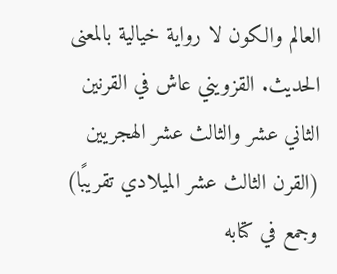العالم والكون لا رواية خيالية بالمعنى الحديث. القزويني عاش في القرنين الثاني عشر والثالث عشر الهجريين (القرن الثالث عشر الميلادي تقريبًا) وجمع في كتابه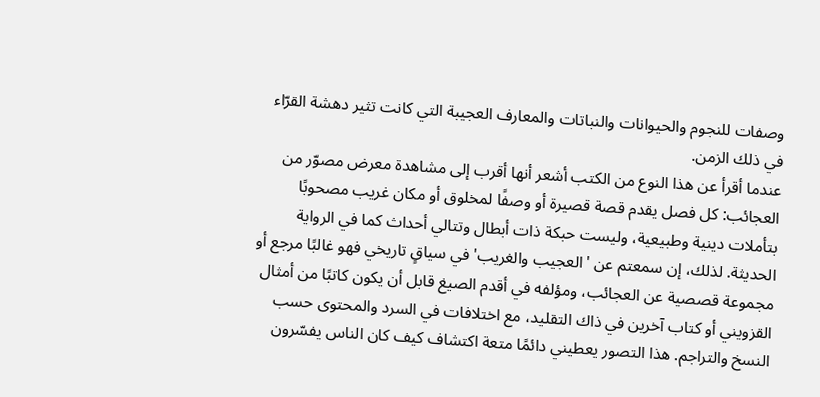وصفات للنجوم والحيوانات والنباتات والمعارف العجيبة التي كانت تثير دهشة القرّاء في ذلك الزمن.
عندما أقرأ عن هذا النوع من الكتب أشعر أنها أقرب إلى مشاهدة معرض مصوّر من العجائب: كل فصل يقدم قصة قصيرة أو وصفًا لمخلوق أو مكان غريب مصحوبًا بتأملات دينية وطبيعية، وليست حبكة ذات أبطال وتتالي أحداث كما في الرواية الحديثة. لذلك، إن سمعتم عن 'العجيب والغريب' في سياقٍ تاريخي فهو غالبًا مرجع أو مجموعة قصصية عن العجائب، ومؤلفه في أقدم الصيغ قابل أن يكون كاتبًا من أمثال القزويني أو كتاب آخرين في ذاك التقليد، مع اختلافات في السرد والمحتوى حسب النسخ والتراجم. هذا التصور يعطيني دائمًا متعة اكتشاف كيف كان الناس يفسّرون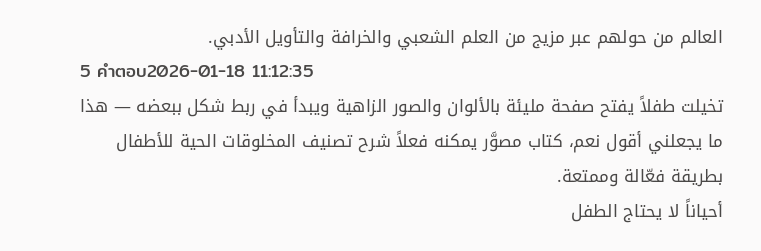العالم من حولهم عبر مزيج من العلم الشعبي والخرافة والتأويل الأدبي.
5 คำตอบ2026-01-18 11:12:35
تخيلت طفلاً يفتح صفحة مليئة بالألوان والصور الزاهية ويبدأ في ربط شكل ببعضه — هذا ما يجعلني أقول نعم، كتاب مصوَّر يمكنه فعلاً شرح تصنيف المخلوقات الحية للأطفال بطريقة فعّالة وممتعة.
أحياناً لا يحتاج الطفل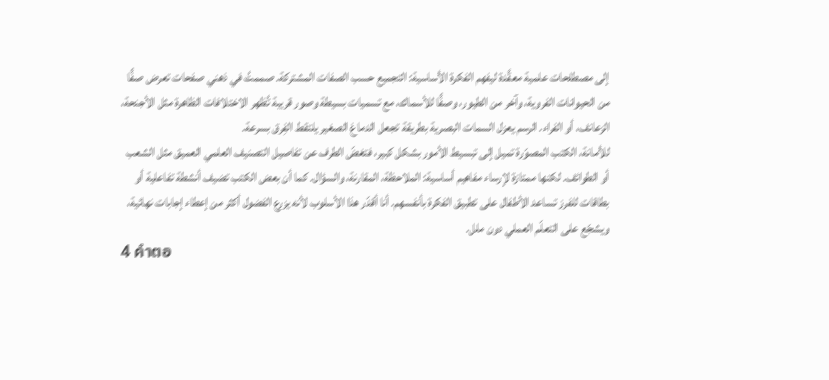إلى مصطلحات علمية معقَّدة ليفهم الفكرة الأساسية: التجميع حسب الصفات المشتركة. صممتُ في ذهني صفحات تعرض صفًّا من الحيوانات الفروية، وآخر من الطيور، وصفًّا للأسماك، مع تسميات بسيطة وصور قريبة تُظهر الاختلافات الظاهرة مثل الأجنحة، الزعانف، أو الفراء. الرسم يعزل السمات البصرية بطريقة تجعل الدماغ الصغير يلتقط الفِرق بسرعة.
للأمانة، الكتب المصوّرة تميل إلى تبسيط الأمور بشكل كبير، فتغضّ الطرف عن تفاصيل التصنيف العلمي العميق مثل الشعب أو الطوائف. لكنها ممتازة لإرساء مفاهيم أساسية: الملاحظة، المقارنة، والسؤال. كما أن بعض الكتب تضيف أنشطة تفاعلية أو بطاقات للفرز تساعد الأطفال على تطبيق الفكرة بأنفسهم. أنا أقدّر هذا الأسلوب لأنه يزرع الفضول أكثر من إعطاء إجابات نهائية، ويشجّع على التعلّم العملي دون ملل.
4 คำตอ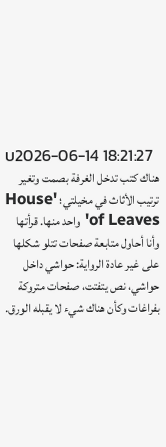บ2026-06-14 18:21:27
هناك كتب تدخل الغرفة بصمت وتغير ترتيب الأثاث في مخيلتي؛ 'House of Leaves' واحد منها. قرأتها وأنا أحاول متابعة صفحات تتلو شكلها على غير عادة الرواية: حواشي داخل حواشي، نص يتفتت، صفحات متروكة بفراغات وكأن هناك شيء لا يقبله الورق.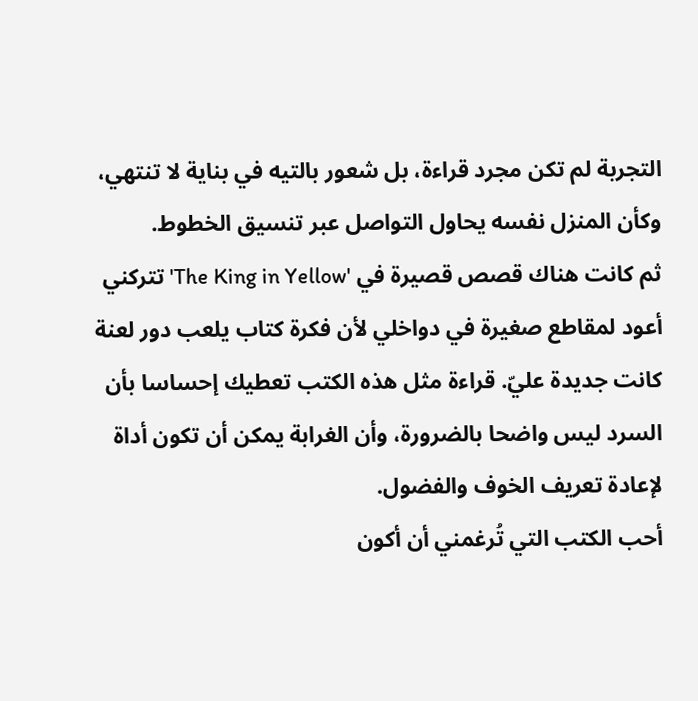التجربة لم تكن مجرد قراءة، بل شعور بالتيه في بناية لا تنتهي، وكأن المنزل نفسه يحاول التواصل عبر تنسيق الخطوط.
ثم كانت هناك قصص قصيرة في 'The King in Yellow' تتركني أعود لمقاطع صغيرة في دواخلي لأن فكرة كتاب يلعب دور لعنة كانت جديدة عليّ. قراءة مثل هذه الكتب تعطيك إحساسا بأن السرد ليس واضحا بالضرورة، وأن الغرابة يمكن أن تكون أداة لإعادة تعريف الخوف والفضول.
أحب الكتب التي تُرغمني أن أكون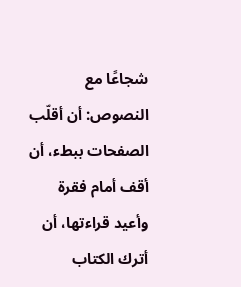شجاعًا مع النصوص: أن أقلّب الصفحات ببطء، أن أقف أمام فقرة وأعيد قراءتها، أن أترك الكتاب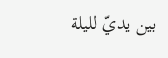بين يديّ لليلة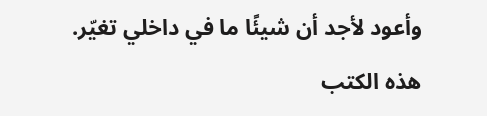وأعود لأجد أن شيئًا ما في داخلي تغيّر. هذه الكتب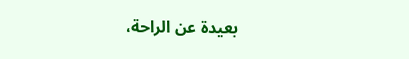بعيدة عن الراحة،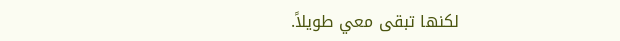لكنها تبقى معي طويلاً.